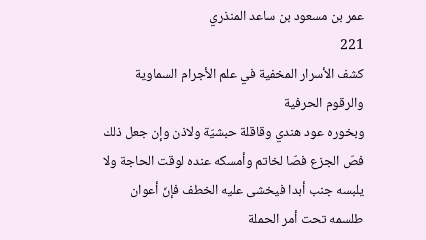عمر بن مسعود بن ساعد المنذري
221
كشف الأسرار المخفية في علم الأجرام السماوية والرقوم الحرفية
وبخوره عود هندي وقاقلة حبشيّة ولاذن وإن جعل ذلك فصّ الجزع فصّا لخاتم وأمسكه عنده لوقت الحاجة ولا يلبسه جنب أبدا فيخشى عليه الخطف فإنّ أعوان طلسمه تحت أمر الحملة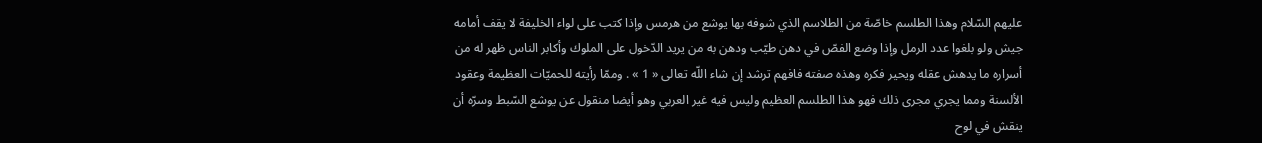عليهم السّلام وهذا الطلسم خاصّة من الطلاسم الذي شوفه بها يوشع من هرمس وإذا كتب على لواء الخليفة لا يقف أمامه جيش ولو بلغوا عدد الرمل وإذا وضع الفصّ في دهن طيّب ودهن به من يريد الدّخول على الملوك وأكابر الناس ظهر له من أسراره ما يدهش عقله ويحير فكره وهذه صفته فافهم ترشد إن شاء اللّه تعالى « 1 » . وممّا رأيته للحميّات العظيمة وعقود الألسنة ومما يجري مجرى ذلك فهو هذا الطلسم العظيم وليس فيه غير العربي وهو أيضا منقول عن يوشع السّبط وسرّه أن ينقش في لوح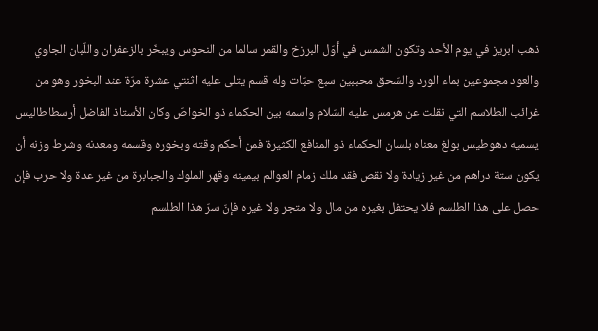ذهب ابريز في يوم الأحد وتكون الشمس في أوّل البرزخ والقمر سالما من النحوس ويبخّر بالزعفران واللّبان الجاوي والعود مجموعين بماء الورد والسّحق محببين سبع حبّات وله قسم يتلى عليه اثنتي عشرة مرّة عند البخور وهو من غرائب الطلاسم التي نقلت عن هرمس عليه السّلام واسمه بين الحكماء ذو الخواصّ وكان الأستاذ الفاضل أرسطاطاليس يسميه دهوطيس بولغ معناه بلسان الحكماء ذو المنافع الكثيرة فمن أحكم وقته وبخوره وقسمه ومعدنه وشرط وزنه أن يكون ستة دراهم من غير زيادة ولا نقص فقد ملك زمام العوالم بيمينه وقهر الملوك والجبابرة من غير عدة ولا حرب فإن حصل على هذا الطلسم فلا يحتفل بغيره من مال ولا متجر ولا غيره فإنّ سرّ هذا الطلسم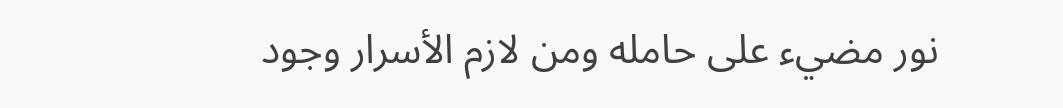نور مضيء على حامله ومن لازم الأسرار وجود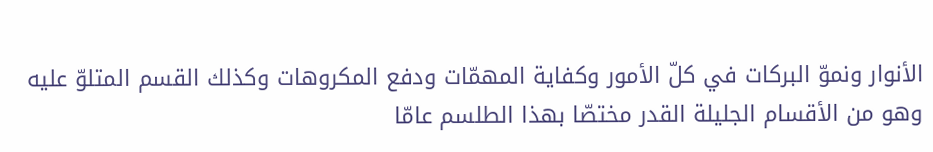الأنوار ونموّ البركات في كلّ الأمور وكفاية المهمّات ودفع المكروهات وكذلك القسم المتلوّ عليه وهو من الأقسام الجليلة القدر مختصّا بهذا الطلسم عامّا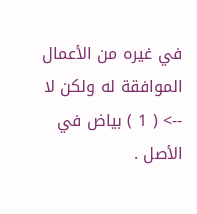في غيره من الأعمال الموافقة له ولكن لا
--> ( 1 ) بياض في الأصل .